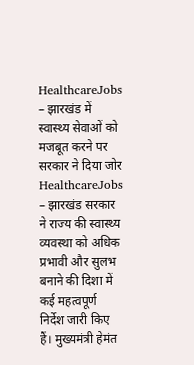HealthcareJobs – झारखंड में स्वास्थ्य सेवाओं को मजबूत करने पर सरकार ने दिया जोर
HealthcareJobs – झारखंड सरकार ने राज्य की स्वास्थ्य व्यवस्था को अधिक प्रभावी और सुलभ बनाने की दिशा में कई महत्वपूर्ण निर्देश जारी किए हैं। मुख्यमंत्री हेमंत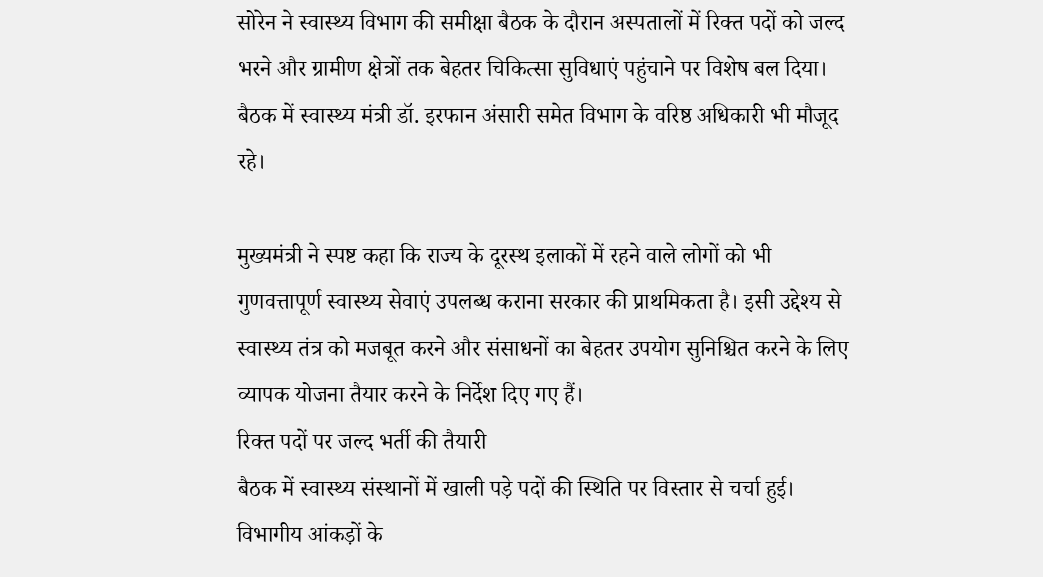सोरेन ने स्वास्थ्य विभाग की समीक्षा बैठक के दौरान अस्पतालों में रिक्त पदों को जल्द भरने और ग्रामीण क्षेत्रों तक बेहतर चिकित्सा सुविधाएं पहुंचाने पर विशेष बल दिया। बैठक में स्वास्थ्य मंत्री डॉ. इरफान अंसारी समेत विभाग के वरिष्ठ अधिकारी भी मौजूद रहे।

मुख्यमंत्री ने स्पष्ट कहा कि राज्य के दूरस्थ इलाकों में रहने वाले लोगों को भी गुणवत्तापूर्ण स्वास्थ्य सेवाएं उपलब्ध कराना सरकार की प्राथमिकता है। इसी उद्देश्य से स्वास्थ्य तंत्र को मजबूत करने और संसाधनों का बेहतर उपयोग सुनिश्चित करने के लिए व्यापक योजना तैयार करने के निर्देश दिए गए हैं।
रिक्त पदों पर जल्द भर्ती की तैयारी
बैठक में स्वास्थ्य संस्थानों में खाली पड़े पदों की स्थिति पर विस्तार से चर्चा हुई। विभागीय आंकड़ों के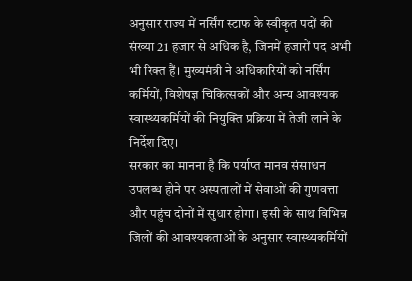अनुसार राज्य में नर्सिंग स्टाफ के स्वीकृत पदों की संख्या 21 हजार से अधिक है, जिनमें हजारों पद अभी भी रिक्त हैं। मुख्यमंत्री ने अधिकारियों को नर्सिंग कर्मियों, विशेषज्ञ चिकित्सकों और अन्य आवश्यक स्वास्थ्यकर्मियों की नियुक्ति प्रक्रिया में तेजी लाने के निर्देश दिए।
सरकार का मानना है कि पर्याप्त मानव संसाधन उपलब्ध होने पर अस्पतालों में सेवाओं की गुणवत्ता और पहुंच दोनों में सुधार होगा। इसी के साथ विभिन्न जिलों की आवश्यकताओं के अनुसार स्वास्थ्यकर्मियों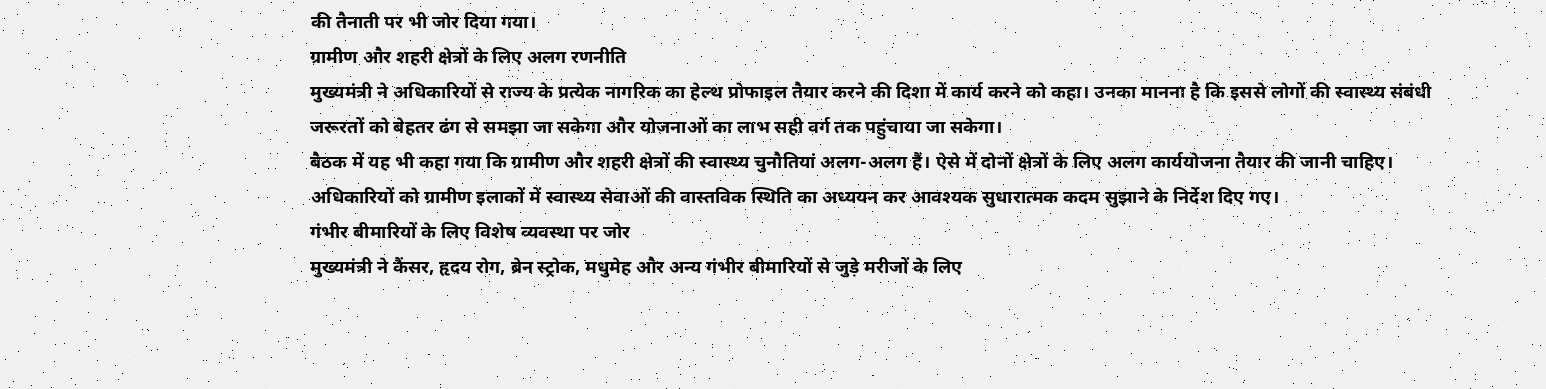की तैनाती पर भी जोर दिया गया।
ग्रामीण और शहरी क्षेत्रों के लिए अलग रणनीति
मुख्यमंत्री ने अधिकारियों से राज्य के प्रत्येक नागरिक का हेल्थ प्रोफाइल तैयार करने की दिशा में कार्य करने को कहा। उनका मानना है कि इससे लोगों की स्वास्थ्य संबंधी जरूरतों को बेहतर ढंग से समझा जा सकेगा और योजनाओं का लाभ सही वर्ग तक पहुंचाया जा सकेगा।
बैठक में यह भी कहा गया कि ग्रामीण और शहरी क्षेत्रों की स्वास्थ्य चुनौतियां अलग-अलग हैं। ऐसे में दोनों क्षेत्रों के लिए अलग कार्ययोजना तैयार की जानी चाहिए। अधिकारियों को ग्रामीण इलाकों में स्वास्थ्य सेवाओं की वास्तविक स्थिति का अध्ययन कर आवश्यक सुधारात्मक कदम सुझाने के निर्देश दिए गए।
गंभीर बीमारियों के लिए विशेष व्यवस्था पर जोर
मुख्यमंत्री ने कैंसर, हृदय रोग, ब्रेन स्ट्रोक, मधुमेह और अन्य गंभीर बीमारियों से जुड़े मरीजों के लिए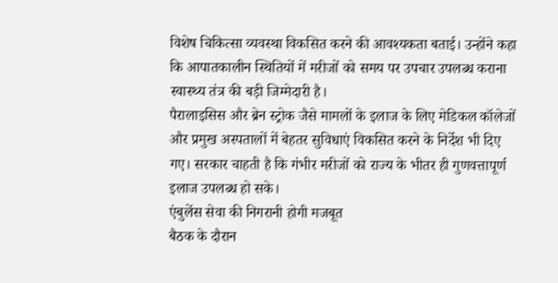विशेष चिकित्सा व्यवस्था विकसित करने की आवश्यकता बताई। उन्होंने कहा कि आपातकालीन स्थितियों में मरीजों को समय पर उपचार उपलब्ध कराना स्वास्थ्य तंत्र की बड़ी जिम्मेदारी है।
पैरालाइसिस और ब्रेन स्ट्रोक जैसे मामलों के इलाज के लिए मेडिकल कॉलेजों और प्रमुख अस्पतालों में बेहतर सुविधाएं विकसित करने के निर्देश भी दिए गए। सरकार चाहती है कि गंभीर मरीजों को राज्य के भीतर ही गुणवत्तापूर्ण इलाज उपलब्ध हो सके।
एंबुलेंस सेवा की निगरानी होगी मजबूत
बैठक के दौरान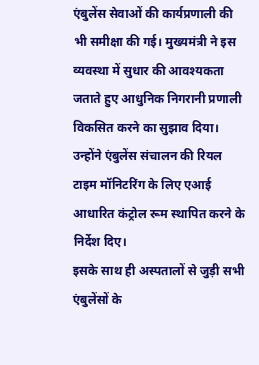एंबुलेंस सेवाओं की कार्यप्रणाली की भी समीक्षा की गई। मुख्यमंत्री ने इस व्यवस्था में सुधार की आवश्यकता जताते हुए आधुनिक निगरानी प्रणाली विकसित करने का सुझाव दिया। उन्होंने एंबुलेंस संचालन की रियल टाइम मॉनिटरिंग के लिए एआई आधारित कंट्रोल रूम स्थापित करने के निर्देश दिए।
इसके साथ ही अस्पतालों से जुड़ी सभी एंबुलेंसों के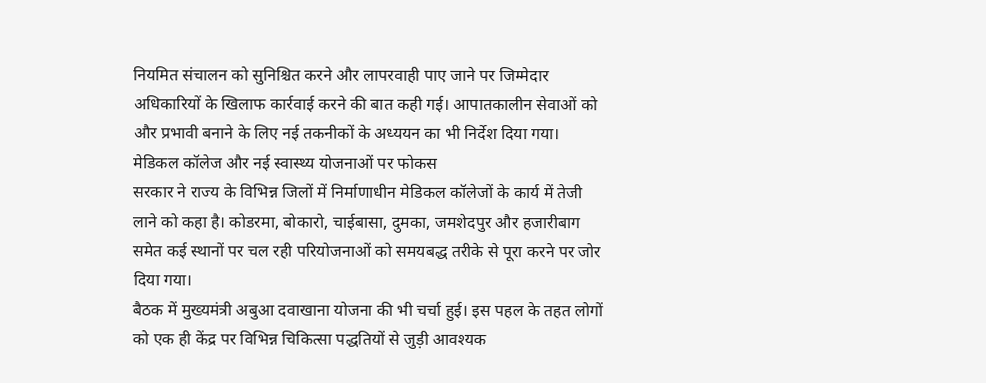नियमित संचालन को सुनिश्चित करने और लापरवाही पाए जाने पर जिम्मेदार अधिकारियों के खिलाफ कार्रवाई करने की बात कही गई। आपातकालीन सेवाओं को और प्रभावी बनाने के लिए नई तकनीकों के अध्ययन का भी निर्देश दिया गया।
मेडिकल कॉलेज और नई स्वास्थ्य योजनाओं पर फोकस
सरकार ने राज्य के विभिन्न जिलों में निर्माणाधीन मेडिकल कॉलेजों के कार्य में तेजी लाने को कहा है। कोडरमा, बोकारो, चाईबासा, दुमका, जमशेदपुर और हजारीबाग समेत कई स्थानों पर चल रही परियोजनाओं को समयबद्ध तरीके से पूरा करने पर जोर दिया गया।
बैठक में मुख्यमंत्री अबुआ दवाखाना योजना की भी चर्चा हुई। इस पहल के तहत लोगों को एक ही केंद्र पर विभिन्न चिकित्सा पद्धतियों से जुड़ी आवश्यक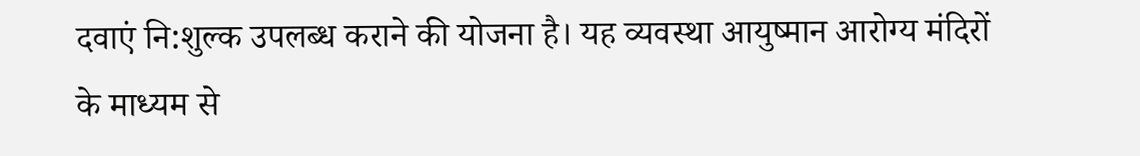दवाएं नि:शुल्क उपलब्ध कराने की योजना है। यह व्यवस्था आयुष्मान आरोग्य मंदिरों के माध्यम से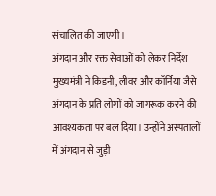संचालित की जाएगी।
अंगदान और रक्त सेवाओं को लेकर निर्देश
मुख्यमंत्री ने किडनी, लीवर और कॉर्निया जैसे अंगदान के प्रति लोगों को जागरूक करने की आवश्यकता पर बल दिया। उन्होंने अस्पतालों में अंगदान से जुड़ी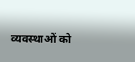व्यवस्थाओं को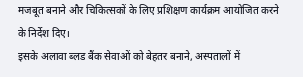मजबूत बनाने और चिकित्सकों के लिए प्रशिक्षण कार्यक्रम आयोजित करने के निर्देश दिए।
इसके अलावा ब्लड बैंक सेवाओं को बेहतर बनाने, अस्पतालों में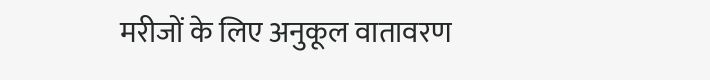मरीजों के लिए अनुकूल वातावरण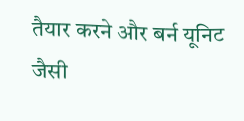तैयार करने और बर्न यूनिट जैसी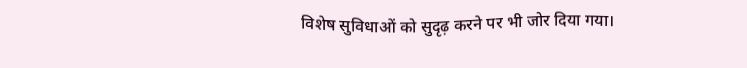विशेष सुविधाओं को सुदृढ़ करने पर भी जोर दिया गया।